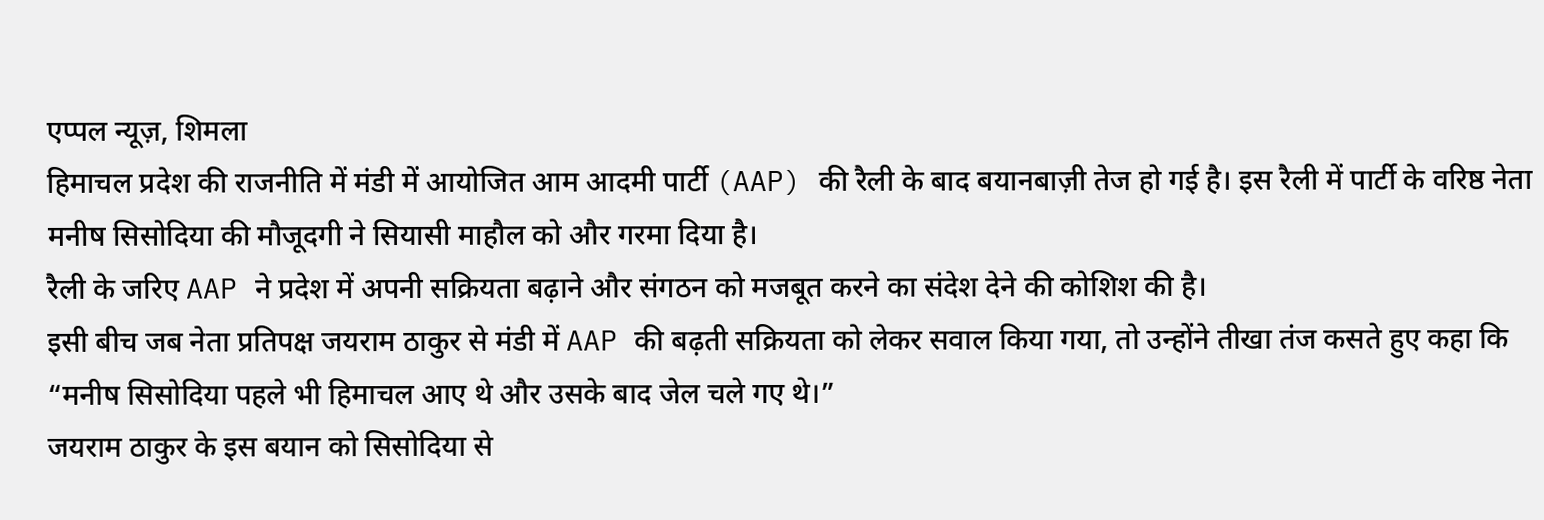एप्पल न्यूज़, शिमला
हिमाचल प्रदेश की राजनीति में मंडी में आयोजित आम आदमी पार्टी (AAP) की रैली के बाद बयानबाज़ी तेज हो गई है। इस रैली में पार्टी के वरिष्ठ नेता मनीष सिसोदिया की मौजूदगी ने सियासी माहौल को और गरमा दिया है।
रैली के जरिए AAP ने प्रदेश में अपनी सक्रियता बढ़ाने और संगठन को मजबूत करने का संदेश देने की कोशिश की है।
इसी बीच जब नेता प्रतिपक्ष जयराम ठाकुर से मंडी में AAP की बढ़ती सक्रियता को लेकर सवाल किया गया, तो उन्होंने तीखा तंज कसते हुए कहा कि
“मनीष सिसोदिया पहले भी हिमाचल आए थे और उसके बाद जेल चले गए थे।”
जयराम ठाकुर के इस बयान को सिसोदिया से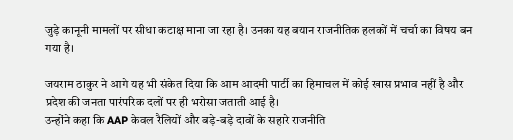जुड़े कानूनी मामलों पर सीधा कटाक्ष माना जा रहा है। उनका यह बयान राजनीतिक हलकों में चर्चा का विषय बन गया है।

जयराम ठाकुर ने आगे यह भी संकेत दिया कि आम आदमी पार्टी का हिमाचल में कोई खास प्रभाव नहीं है और प्रदेश की जनता पारंपरिक दलों पर ही भरोसा जताती आई है।
उन्होंने कहा कि AAP केवल रैलियों और बड़े-बड़े दावों के सहारे राजनीति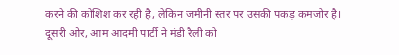करने की कोशिश कर रही है, लेकिन जमीनी स्तर पर उसकी पकड़ कमजोर है।
दूसरी ओर, आम आदमी पार्टी ने मंडी रैली को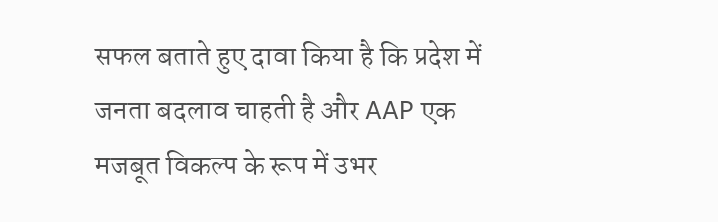सफल बताते हुए दावा किया है कि प्रदेश में जनता बदलाव चाहती है और AAP एक मजबूत विकल्प के रूप में उभर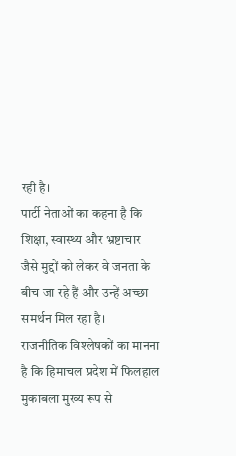रही है।
पार्टी नेताओं का कहना है कि शिक्षा, स्वास्थ्य और भ्रष्टाचार जैसे मुद्दों को लेकर वे जनता के बीच जा रहे हैं और उन्हें अच्छा समर्थन मिल रहा है।
राजनीतिक विश्लेषकों का मानना है कि हिमाचल प्रदेश में फिलहाल मुकाबला मुख्य रूप से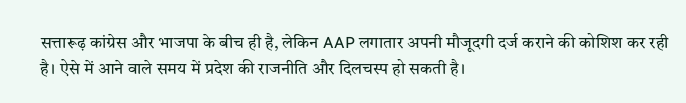सत्तारूढ़ कांग्रेस और भाजपा के बीच ही है, लेकिन AAP लगातार अपनी मौजूदगी दर्ज कराने की कोशिश कर रही है। ऐसे में आने वाले समय में प्रदेश की राजनीति और दिलचस्प हो सकती है।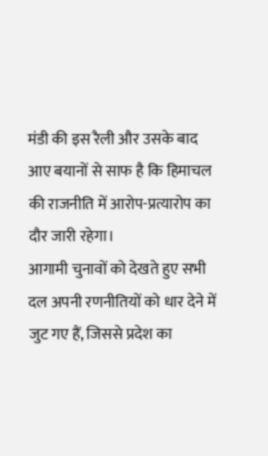मंडी की इस रैली और उसके बाद आए बयानों से साफ है कि हिमाचल की राजनीति में आरोप-प्रत्यारोप का दौर जारी रहेगा।
आगामी चुनावों को देखते हुए सभी दल अपनी रणनीतियों को धार देने में जुट गए हैं, जिससे प्रदेश का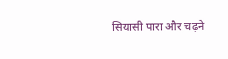सियासी पारा और चढ़ने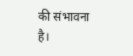की संभावना है।